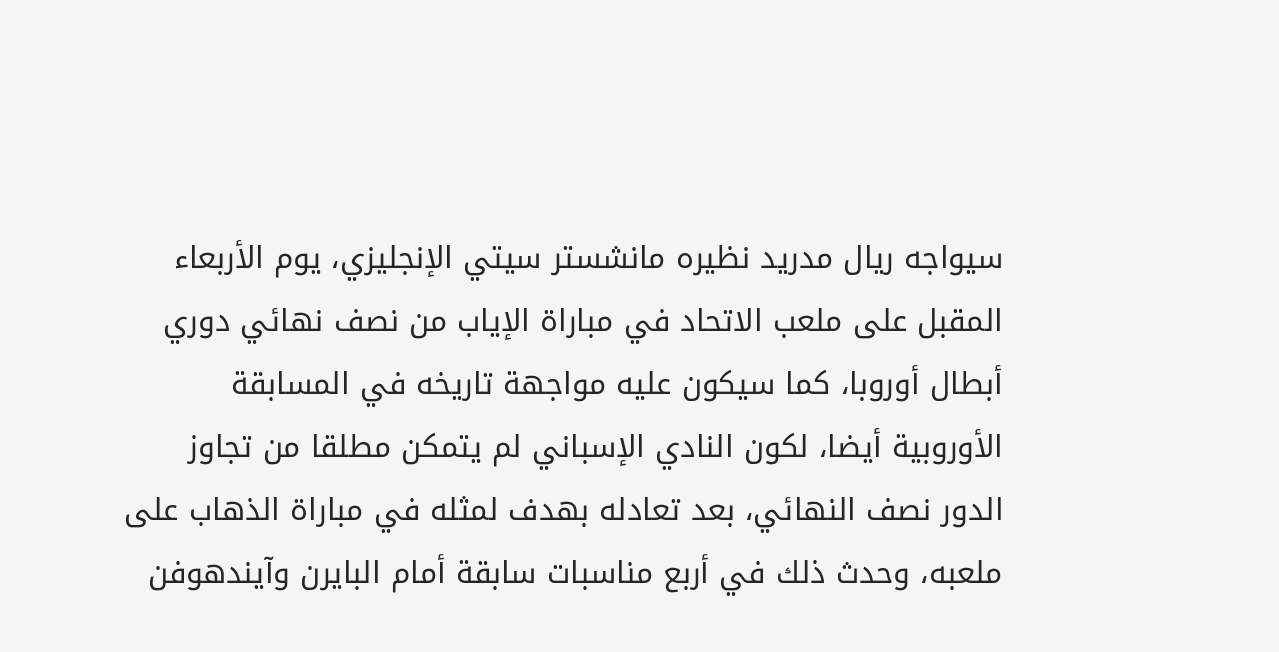سيواجه ريال مدريد نظيره مانشستر سيتي الإنجليزي، يوم الأربعاء المقبل على ملعب الاتحاد في مباراة الإياب من نصف نهائي دوري أبطال أوروبا، كما سيكون عليه مواجهة تاريخه في المسابقة الأوروبية أيضا، لكون النادي الإسباني لم يتمكن مطلقا من تجاوز الدور نصف النهائي، بعد تعادله بهدف لمثله في مباراة الذهاب على ملعبه، وحدث ذلك في أربع مناسبات سابقة أمام البايرن وآيندهوفن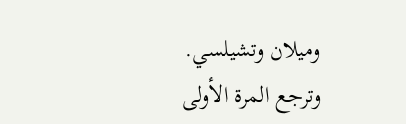وميلان وتشيلسي.
وترجع المرة الأولى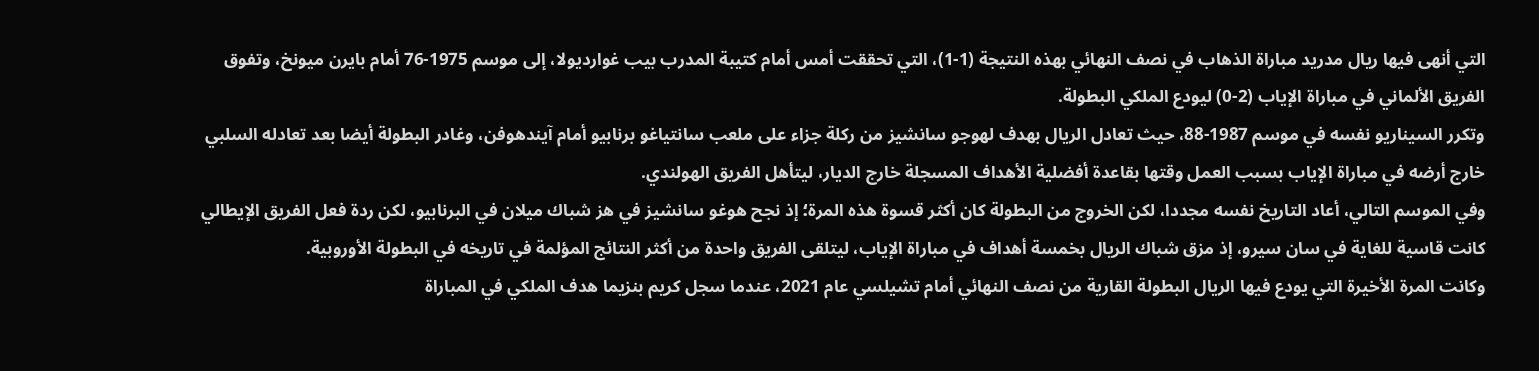التي أنهى فيها ريال مدريد مباراة الذهاب في نصف النهائي بهذه النتيجة (1-1)، التي تحققت أمس أمام كتيبة المدرب بيب غوارديولا، إلى موسم 1975-76 أمام بايرن ميونخ، وتفوق الفريق الألماني في مباراة الإياب (2-0) ليودع الملكي البطولة.
وتكرر السيناريو نفسه في موسم 1987-88، حيث تعادل الريال بهدف لهوجو سانشيز من ركلة جزاء على ملعب سانتياغو برنابيو أمام آيندهوفن، وغادر البطولة أيضا بعد تعادله السلبي خارج أرضه في مباراة الإياب بسبب العمل وقتها بقاعدة أفضلية الأهداف المسجلة خارج الديار، ليتأهل الفريق الهولندي.
وفي الموسم التالي، أعاد التاريخ نفسه مجددا، لكن الخروج من البطولة كان أكثر قسوة هذه المرة؛ إذ نجح هوغو سانشيز في هز شباك ميلان في البرنابيو، لكن ردة فعل الفريق الإيطالي كانت قاسية للغاية في سان سيرو، إذ مزق شباك الريال بخمسة أهداف في مباراة الإياب، ليتلقى الفريق واحدة من أكثر النتائج المؤلمة في تاريخه في البطولة الأوروبية.
وكانت المرة الأخيرة التي يودع فيها الريال البطولة القارية من نصف النهائي أمام تشيلسي عام 2021، عندما سجل كريم بنزيما هدف الملكي في المباراة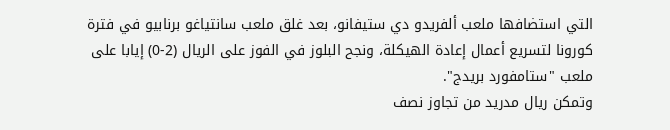التي استضافها ملعب ألفريدو دي ستيفانو، بعد غلق ملعب سانتياغو برنابيو في فترة كورونا لتسريع أعمال إعادة الهيكلة، ونجح البلوز في الفوز على الريال (2-0) إيابا على ملعب "ستامفورد بريدج".
وتمكن ريال مدريد من تجاوز نصف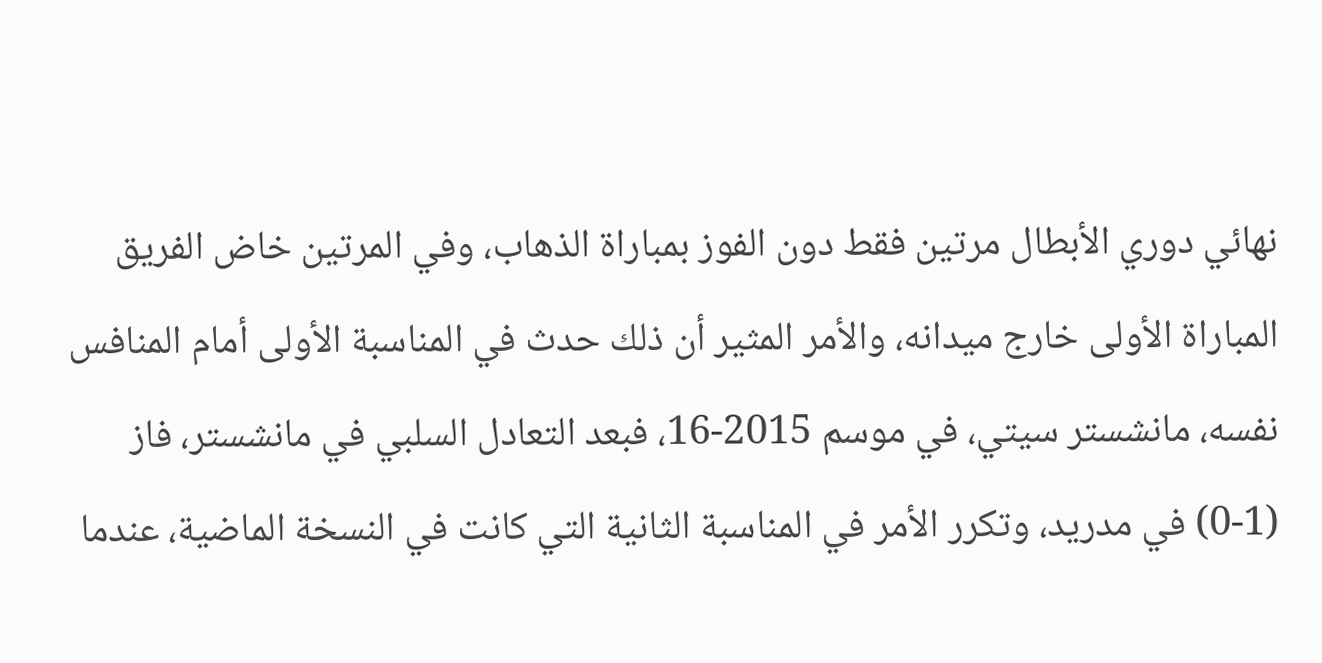نهائي دوري الأبطال مرتين فقط دون الفوز بمباراة الذهاب، وفي المرتين خاض الفريق المباراة الأولى خارج ميدانه، والأمر المثير أن ذلك حدث في المناسبة الأولى أمام المنافس نفسه، مانشستر سيتي، في موسم 2015-16، فبعد التعادل السلبي في مانشستر، فاز (1-0) في مدريد، وتكرر الأمر في المناسبة الثانية التي كانت في النسخة الماضية، عندما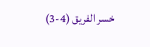خسر الفريق (4-3)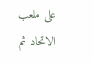على ملعب الاتحاد ثم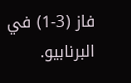فاز (3-1) في البرنابيو.